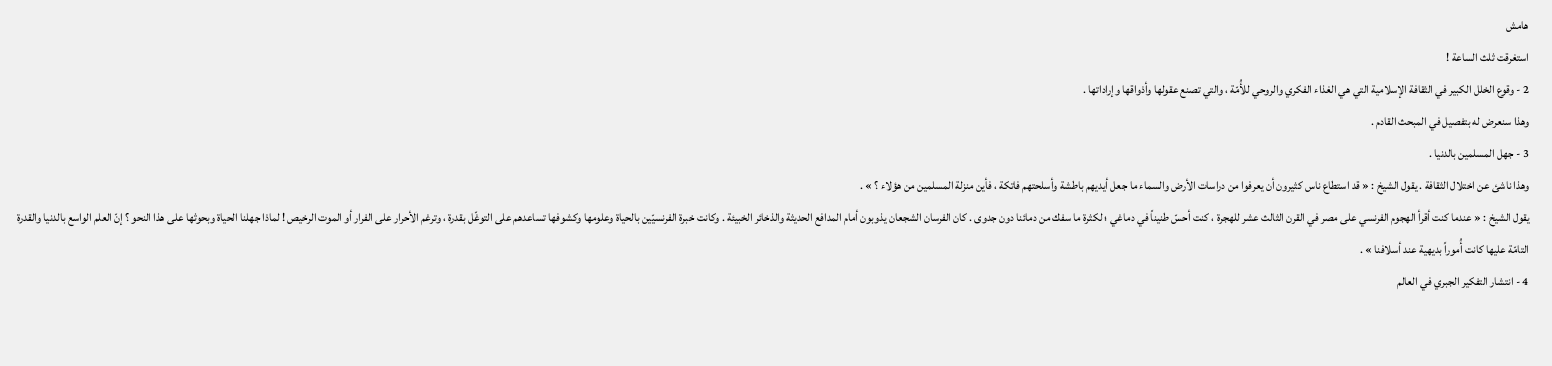هامش
استغرقت ثلث الساعة !
2 - وقوع الخلل الكبير في الثقافة الإسلامية التي هي الغذاء الفكري والروحي للأُمّة ، والتي تصنع عقولها وأذواقها وإراداتها .
وهذا سنعرض له بتفصيل في المبحث القادم .
3 - جهل المسلمين بالدنيا .
وهذا ناشئ عن اختلال الثقافة . يقول الشيخ : « قد استطاع ناس كثيرون أن يعرفوا من دراسات الأرض والسماء ما جعل أيديهم باطشة وأسلحتهم فاتكة ، فأين منزلة المسلمين من هؤلاء ؟ » .
يقول الشيخ : « عندما كنت أقرأ الهجوم الفرنسي على مصر في القرن الثالث عشر للهجرة ، كنت أحسّ طنيناً في دماغي ؛ لكثرة ما سفك من دمائنا دون جدوى . كان الفرسان الشجعان يذوبون أمام المدافع الحديثة والذخائر الخبيئة . وكانت خبرة الفرنسيّين بالحياة وعلومها وكشوفها تساعدهم على التوغّل بقدرة ، وترغم الأحرار على الفرار أو الموت الرخيص ! لماذا جهلنا الحياة وبحوثها على هذا النحو ؟ إنّ العلم الواسع بالدنيا والقدرة التامّة عليها كانت أُموراً بديهية عند أسلافنا » .
4 - انتشار التفكير الجبري في العالم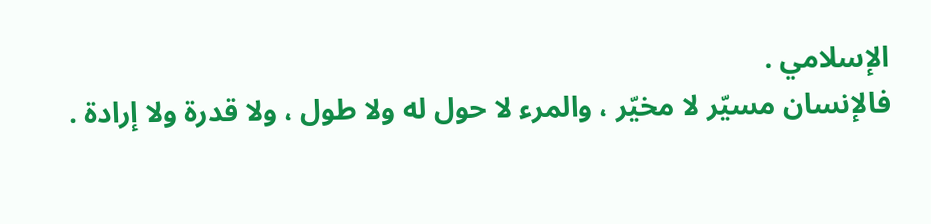الإسلامي .
فالإنسان مسيّر لا مخيّر ، والمرء لا حول له ولا طول ، ولا قدرة ولا إرادة .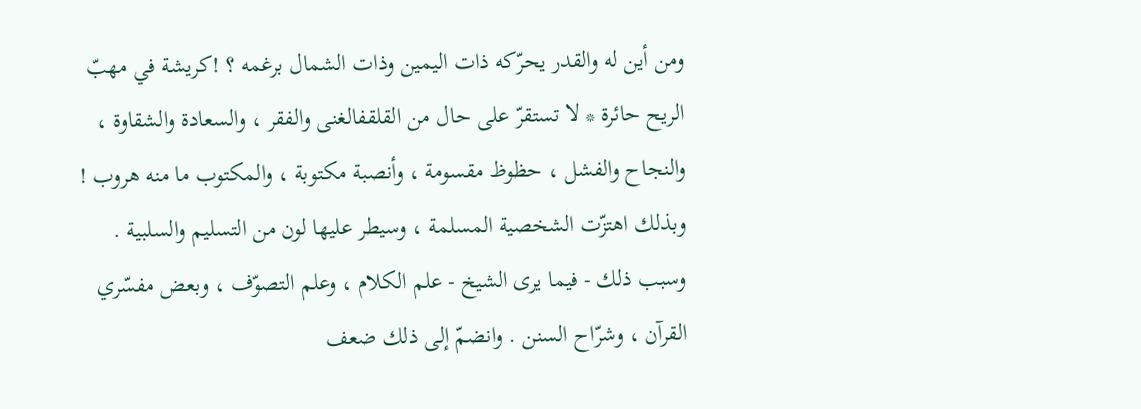ومن أين له والقدر يحرّكه ذات اليمين وذات الشمال برغمه ؟ !كريشة في مهبّ الريح حائرة * لا تستقرّ على حال من القلقفالغنى والفقر ، والسعادة والشقاوة ، والنجاح والفشل ، حظوظ مقسومة ، وأنصبة مكتوبة ، والمكتوب ما منه هروب ! وبذلك اهتزّت الشخصية المسلمة ، وسيطر عليها لون من التسليم والسلبية .
وسبب ذلك - فيما يرى الشيخ - علم الكلام ، وعلم التصوّف ، وبعض مفسّري القرآن ، وشرّاح السنن . وانضمّ إلى ذلك ضعف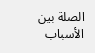الصلة بين الأسباب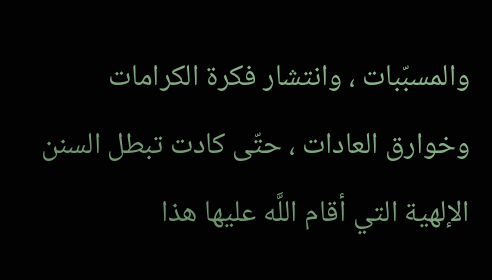والمسبّبات ، وانتشار فكرة الكرامات وخوارق العادات ، حتّى كادت تبطل السنن الإلهية التي أقام اللَّه عليها هذا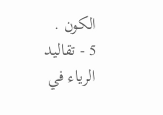الكون .
5 - تقاليد الرياء في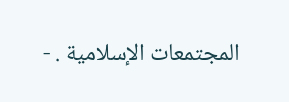المجتمعات الإسلامية . -